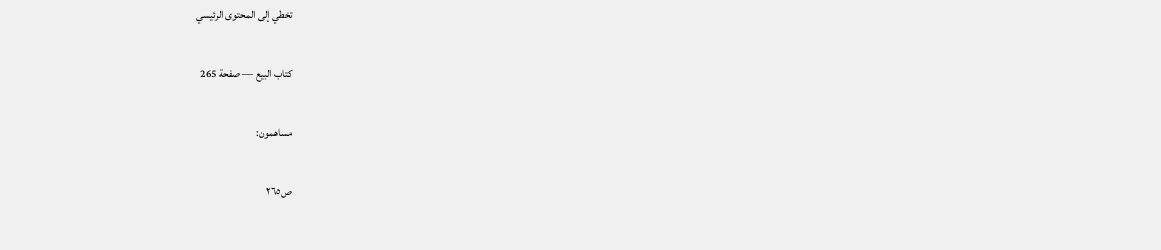تخطي إلى المحتوى الرئيسي

كتاب البيع — صفحة 265

مساهمون:

ص٢٦٥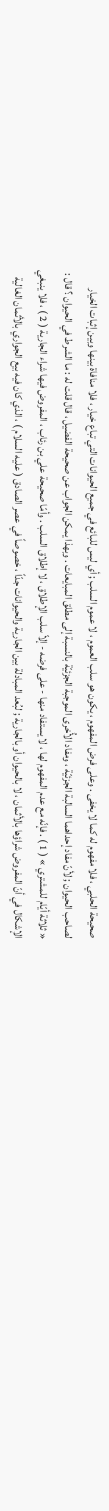صحيحة الحلبي ، فلا مفهوم له كما لا يخفى . وعلى فرض المفهوم ، يكون هو سلب العموم ، لا عموم السلب ; أي ليس للبائع في جميع الحيوانات التي تباع خيار ، فلا منافاة بينها وبين إثبات الخيار لصاحب الحيوان ; لأنّ مفاد إحداهما السالبة الجزئيّة ، ومفاد الأُخرى الموجبة الجزئيّة بالنسبة إلى مطلق المبايعات . وبهذا يمكن الجواب عن صحيحة الفضيل ، قال قلت له : ما الشرط في الحيوان ؟ قال : « ثلاثة أيّام للمشتري » ( 1 ) . فإنّه مع عدم المفهوم لها ، لا يستفاد منها - على فرضه - إلاّ سلب الإطلاق ، لا إطلاق السلب . وأمّا صحيحة علي بن رئاب ، المفروض فيها شراء الجارية ( 2 ) ، فلا ينبغي الإشكال في أنّ المفروض شراؤها بالأثمان ، لا بالحيوان أو بالجارية ; لبُعد المبادلة بين الجارية والحيوانات جدّاً ، خصوصاً في عصر الصادق ( عليه السلام ) ، الذي كان فيه بيع الجواري بالأثمان الغالية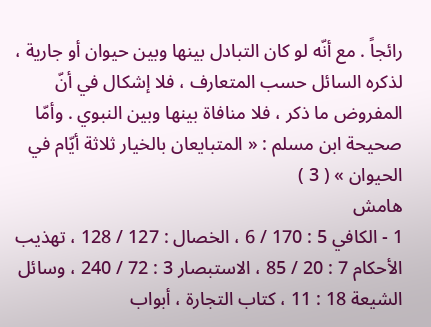رائجاً . مع أنّه لو كان التبادل بينها وبين حيوان أو جارية ، لذكره السائل حسب المتعارف ، فلا إشكال في أنّ المفروض ما ذكر ، فلا منافاة بينها وبين النبوي . وأمّا صحيحة ابن مسلم : « المتبايعان بالخيار ثلاثة أيّام في الحيوان » ( 3 )
هامش
1 - الكافي 5 : 170 / 6 ، الخصال : 127 / 128 ، تهذيب الأحكام 7 : 20 / 85 ، الاستبصار 3 : 72 / 240 ، وسائل الشيعة 18 : 11 ، كتاب التجارة ، أبواب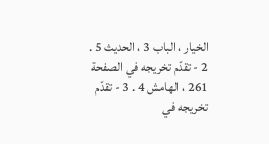الخيار ، الباب 3 ، الحديث 5 . 2 - تقدّم تخريجه في الصفحة 261 ، الهامش 4 . 3 - تقدّم تخريجه في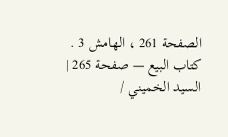الصفحة 261 ، الهامش 3 .
كتاب البيع — صفحة 265 | السيد الخميني /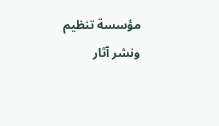مؤسسة تنظيم ونشر آثار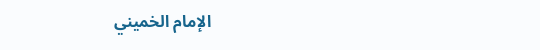الإمام الخميني